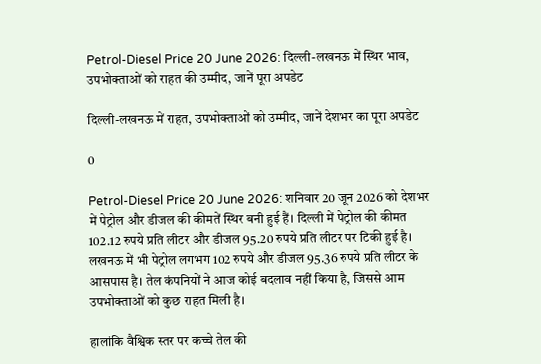Petrol-Diesel Price 20 June 2026: दिल्ली-लखनऊ में स्थिर भाव, उपभोक्ताओं को राहत की उम्मीद, जानें पूरा अपडेट

दिल्ली-लखनऊ में राहत, उपभोक्ताओं को उम्मीद, जानें देशभर का पूरा अपडेट

0

Petrol-Diesel Price 20 June 2026: शनिवार 20 जून 2026 को देशभर में पेट्रोल और डीजल की कीमतें स्थिर बनी हुई हैं। दिल्ली में पेट्रोल की कीमत 102.12 रुपये प्रति लीटर और डीजल 95.20 रुपये प्रति लीटर पर टिकी हुई है। लखनऊ में भी पेट्रोल लगभग 102 रुपये और डीजल 95.36 रुपये प्रति लीटर के आसपास है। तेल कंपनियों ने आज कोई बदलाव नहीं किया है, जिससे आम उपभोक्ताओं को कुछ राहत मिली है।

हालांकि वैश्विक स्तर पर कच्चे तेल की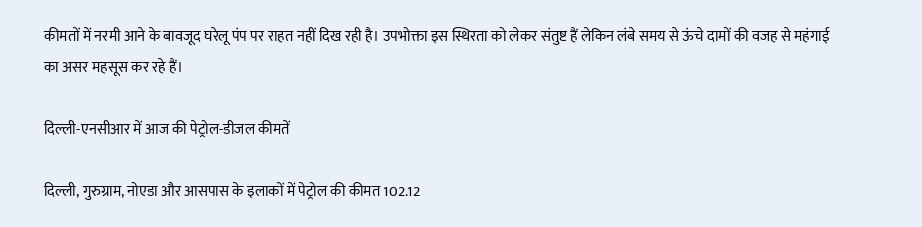कीमतों में नरमी आने के बावजूद घरेलू पंप पर राहत नहीं दिख रही है। उपभोक्ता इस स्थिरता को लेकर संतुष्ट हैं लेकिन लंबे समय से ऊंचे दामों की वजह से महंगाई का असर महसूस कर रहे हैं।

दिल्ली-एनसीआर में आज की पेट्रोल-डीजल कीमतें

दिल्ली, गुरुग्राम, नोएडा और आसपास के इलाकों में पेट्रोल की कीमत 102.12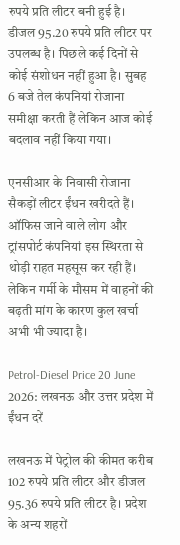रुपये प्रति लीटर बनी हुई है। डीजल 95.20 रुपये प्रति लीटर पर उपलब्ध है। पिछले कई दिनों से कोई संशोधन नहीं हुआ है। सुबह 6 बजे तेल कंपनियां रोजाना समीक्षा करती हैं लेकिन आज कोई बदलाव नहीं किया गया।

एनसीआर के निवासी रोजाना सैकड़ों लीटर ईंधन खरीदते हैं। ऑफिस जाने वाले लोग और ट्रांसपोर्ट कंपनियां इस स्थिरता से थोड़ी राहत महसूस कर रही हैं। लेकिन गर्मी के मौसम में वाहनों की बढ़ती मांग के कारण कुल खर्चा अभी भी ज्यादा है।

Petrol-Diesel Price 20 June 2026: लखनऊ और उत्तर प्रदेश में ईंधन दरें

लखनऊ में पेट्रोल की कीमत करीब 102 रुपये प्रति लीटर और डीजल 95.36 रुपये प्रति लीटर है। प्रदेश के अन्य शहरों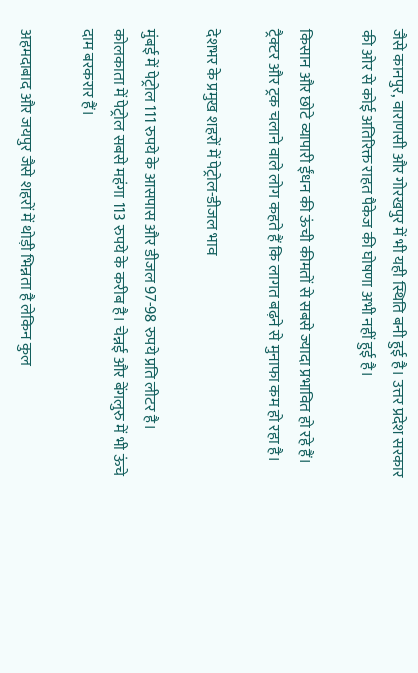जैसे कानपुर, वाराणसी और गोरखपुर में भी यही स्थिति बनी हुई है। उत्तर प्रदेश सरकार की ओर से कोई अतिरिक्त राहत पैकेज की घोषणा अभी नहीं हुई है।

किसान और छोटे व्यापारी ईंधन की ऊंची कीमतों से सबसे ज्यादा प्रभावित हो रहे हैं। ट्रैक्टर और ट्रक चलाने वाले लोग कहते हैं कि लागत बढ़ने से मुनाफा कम हो रहा है।

देशभर के प्रमुख शहरों में पेट्रोल-डीजल भाव

मुंबई में पेट्रोल 111 रुपये के आसपास और डीजल 97-98 रुपये प्रति लीटर है। कोलकाता में पेट्रोल सबसे महंगा 113 रुपये के करीब है। चेन्नई और बेंगलुरु में भी ऊंचे दाम बरकरार हैं।

अहमदाबाद और जयपुर जैसे शहरों में थोड़ी भिन्नता है लेकिन कुल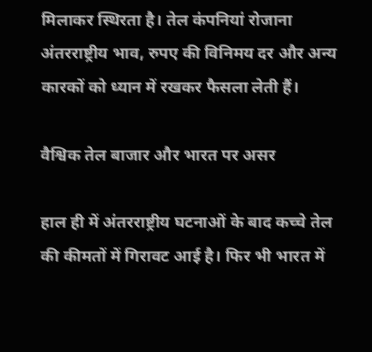मिलाकर स्थिरता है। तेल कंपनियां रोजाना अंतरराष्ट्रीय भाव, रुपए की विनिमय दर और अन्य कारकों को ध्यान में रखकर फैसला लेती हैं।

वैश्विक तेल बाजार और भारत पर असर

हाल ही में अंतरराष्ट्रीय घटनाओं के बाद कच्चे तेल की कीमतों में गिरावट आई है। फिर भी भारत में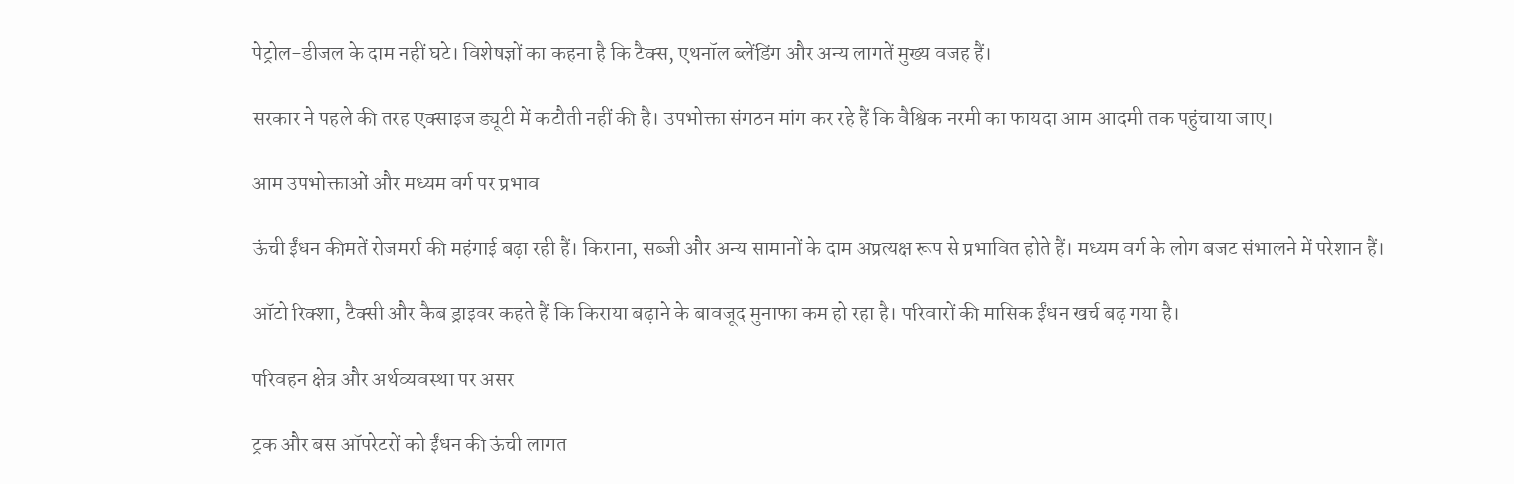पेट्रोल-डीजल के दाम नहीं घटे। विशेषज्ञों का कहना है कि टैक्स, एथनॉल ब्लेंडिंग और अन्य लागतें मुख्य वजह हैं।

सरकार ने पहले की तरह एक्साइज ड्यूटी में कटौती नहीं की है। उपभोक्ता संगठन मांग कर रहे हैं कि वैश्विक नरमी का फायदा आम आदमी तक पहुंचाया जाए।

आम उपभोक्ताओं और मध्यम वर्ग पर प्रभाव

ऊंची ईंधन कीमतें रोजमर्रा की महंगाई बढ़ा रही हैं। किराना, सब्जी और अन्य सामानों के दाम अप्रत्यक्ष रूप से प्रभावित होते हैं। मध्यम वर्ग के लोग बजट संभालने में परेशान हैं।

ऑटो रिक्शा, टैक्सी और कैब ड्राइवर कहते हैं कि किराया बढ़ाने के बावजूद मुनाफा कम हो रहा है। परिवारों की मासिक ईंधन खर्च बढ़ गया है।

परिवहन क्षेत्र और अर्थव्यवस्था पर असर

ट्रक और बस ऑपरेटरों को ईंधन की ऊंची लागत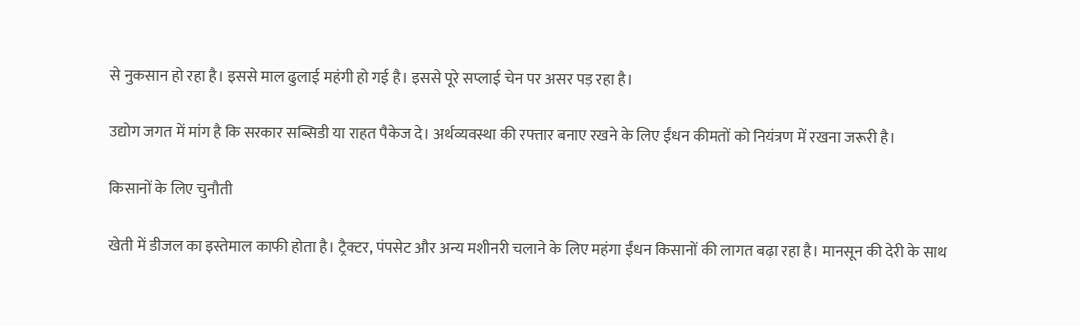से नुकसान हो रहा है। इससे माल ढुलाई महंगी हो गई है। इससे पूरे सप्लाई चेन पर असर पड़ रहा है।

उद्योग जगत में मांग है कि सरकार सब्सिडी या राहत पैकेज दे। अर्थव्यवस्था की रफ्तार बनाए रखने के लिए ईंधन कीमतों को नियंत्रण में रखना जरूरी है।

किसानों के लिए चुनौती

खेती में डीजल का इस्तेमाल काफी होता है। ट्रैक्टर, पंपसेट और अन्य मशीनरी चलाने के लिए महंगा ईंधन किसानों की लागत बढ़ा रहा है। मानसून की देरी के साथ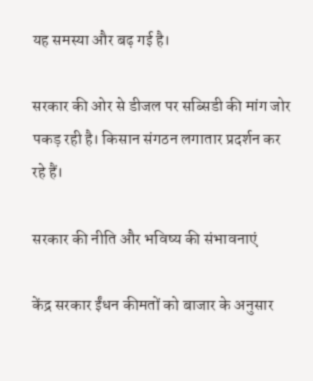यह समस्या और बढ़ गई है।

सरकार की ओर से डीजल पर सब्सिडी की मांग जोर पकड़ रही है। किसान संगठन लगातार प्रदर्शन कर रहे हैं।

सरकार की नीति और भविष्य की संभावनाएं

केंद्र सरकार ईंधन कीमतों को बाजार के अनुसार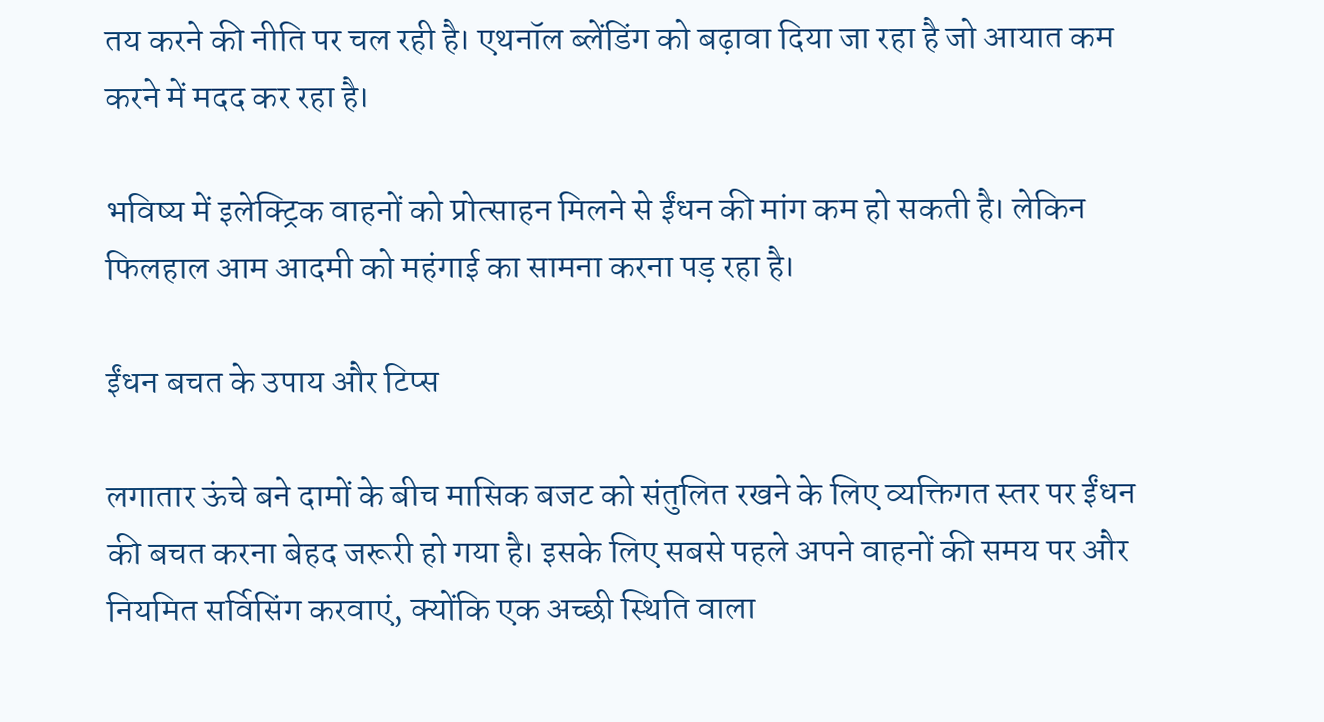तय करने की नीति पर चल रही है। एथनॉल ब्लेंडिंग को बढ़ावा दिया जा रहा है जो आयात कम करने में मदद कर रहा है।

भविष्य में इलेक्ट्रिक वाहनों को प्रोत्साहन मिलने से ईंधन की मांग कम हो सकती है। लेकिन फिलहाल आम आदमी को महंगाई का सामना करना पड़ रहा है।

ईंधन बचत के उपाय और टिप्स

लगातार ऊंचे बने दामों के बीच मासिक बजट को संतुलित रखने के लिए व्यक्तिगत स्तर पर ईंधन की बचत करना बेहद जरूरी हो गया है। इसके लिए सबसे पहले अपने वाहनों की समय पर और नियमित सर्विसिंग करवाएं, क्योंकि एक अच्छी स्थिति वाला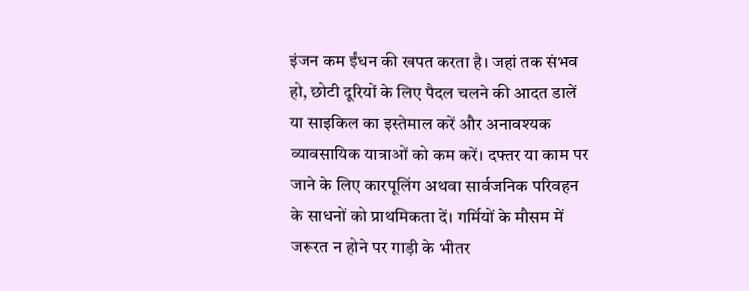इंजन कम ईंधन की खपत करता है। जहां तक संभव हो, छोटी दूरियों के लिए पैदल चलने की आदत डालें या साइकिल का इस्तेमाल करें और अनावश्यक व्यावसायिक यात्राओं को कम करें। दफ्तर या काम पर जाने के लिए कारपूलिंग अथवा सार्वजनिक परिवहन के साधनों को प्राथमिकता दें। गर्मियों के मौसम में जरूरत न होने पर गाड़ी के भीतर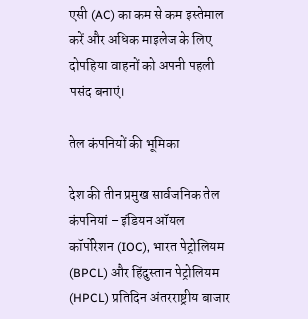एसी (AC) का कम से कम इस्तेमाल करें और अधिक माइलेज के लिए दोपहिया वाहनों को अपनी पहली पसंद बनाएं।

तेल कंपनियों की भूमिका

देश की तीन प्रमुख सार्वजनिक तेल कंपनियां – इंडियन ऑयल कॉर्पोरेशन (IOC), भारत पेट्रोलियम (BPCL) और हिंदुस्तान पेट्रोलियम (HPCL) प्रतिदिन अंतरराष्ट्रीय बाजार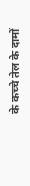के कच्चे तेल के दामों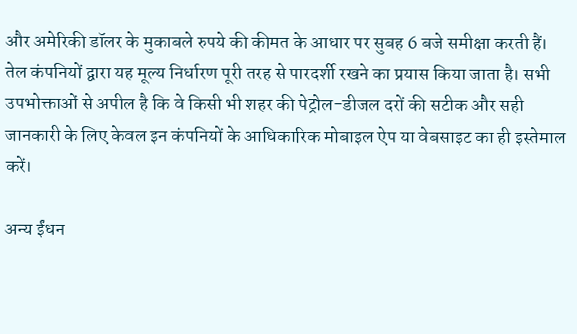और अमेरिकी डॉलर के मुकाबले रुपये की कीमत के आधार पर सुबह 6 बजे समीक्षा करती हैं। तेल कंपनियों द्वारा यह मूल्य निर्धारण पूरी तरह से पारदर्शी रखने का प्रयास किया जाता है। सभी उपभोक्ताओं से अपील है कि वे किसी भी शहर की पेट्रोल-डीजल दरों की सटीक और सही जानकारी के लिए केवल इन कंपनियों के आधिकारिक मोबाइल ऐप या वेबसाइट का ही इस्तेमाल करें।

अन्य ईंधन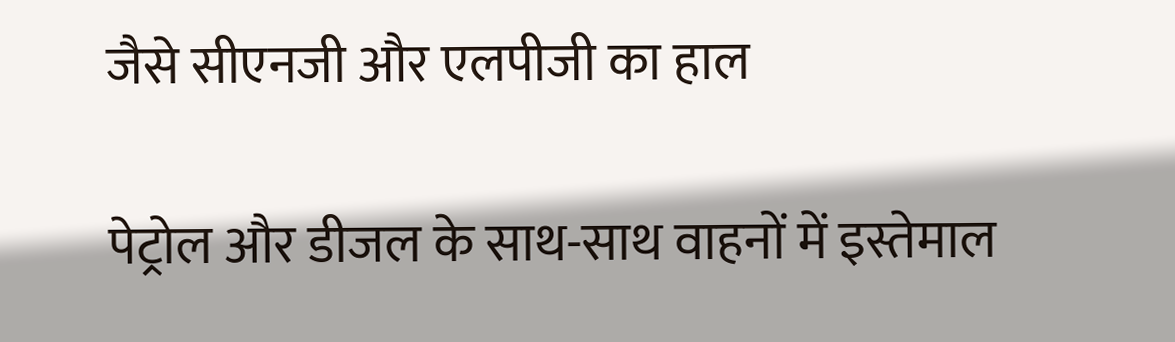जैसे सीएनजी और एलपीजी का हाल

पेट्रोल और डीजल के साथ-साथ वाहनों में इस्तेमाल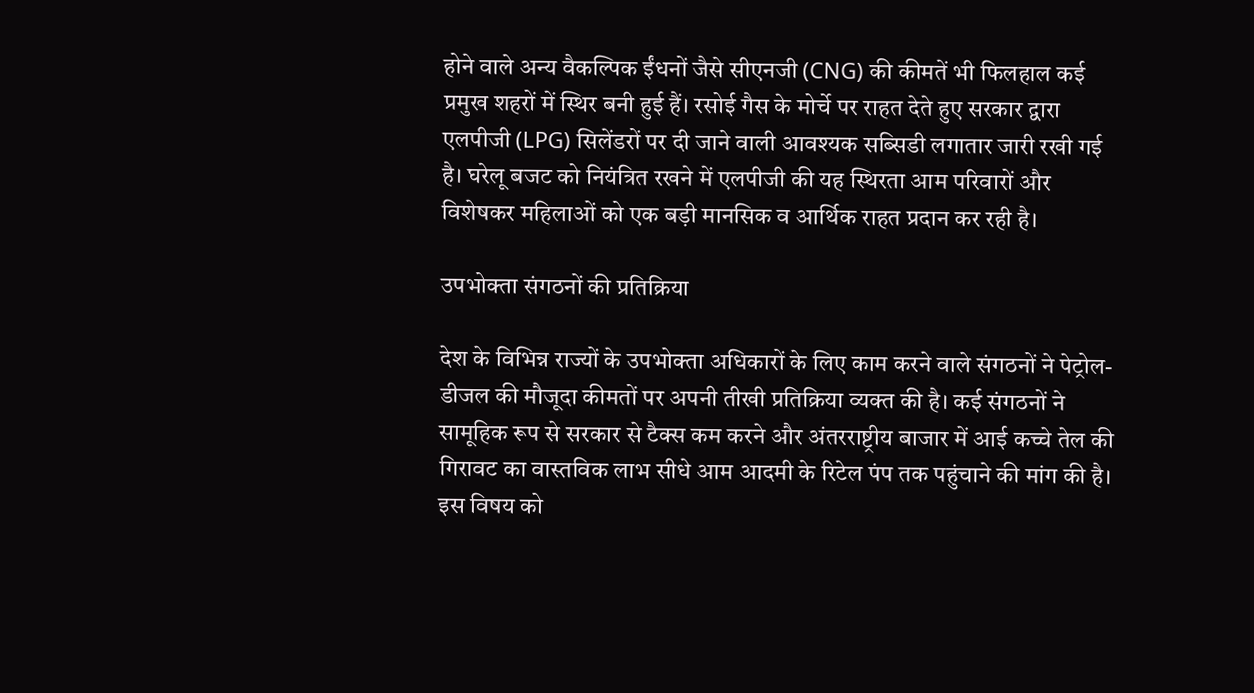होने वाले अन्य वैकल्पिक ईंधनों जैसे सीएनजी (CNG) की कीमतें भी फिलहाल कई प्रमुख शहरों में स्थिर बनी हुई हैं। रसोई गैस के मोर्चे पर राहत देते हुए सरकार द्वारा एलपीजी (LPG) सिलेंडरों पर दी जाने वाली आवश्यक सब्सिडी लगातार जारी रखी गई है। घरेलू बजट को नियंत्रित रखने में एलपीजी की यह स्थिरता आम परिवारों और विशेषकर महिलाओं को एक बड़ी मानसिक व आर्थिक राहत प्रदान कर रही है।

उपभोक्ता संगठनों की प्रतिक्रिया

देश के विभिन्न राज्यों के उपभोक्ता अधिकारों के लिए काम करने वाले संगठनों ने पेट्रोल-डीजल की मौजूदा कीमतों पर अपनी तीखी प्रतिक्रिया व्यक्त की है। कई संगठनों ने सामूहिक रूप से सरकार से टैक्स कम करने और अंतरराष्ट्रीय बाजार में आई कच्चे तेल की गिरावट का वास्तविक लाभ सीधे आम आदमी के रिटेल पंप तक पहुंचाने की मांग की है। इस विषय को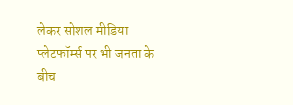लेकर सोशल मीडिया प्लेटफॉर्म्स पर भी जनता के बीच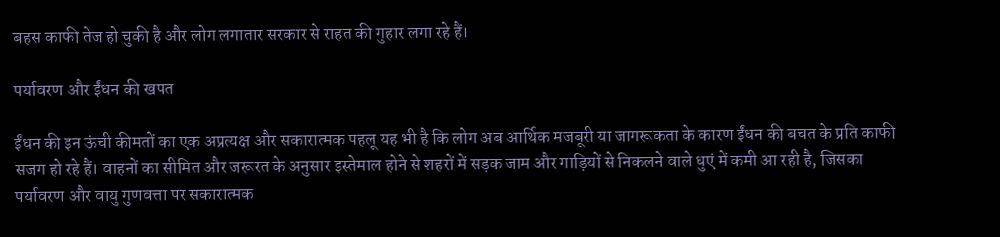बहस काफी तेज हो चुकी है और लोग लगातार सरकार से राहत की गुहार लगा रहे हैं।

पर्यावरण और ईंधन की खपत

ईंधन की इन ऊंची कीमतों का एक अप्रत्यक्ष और सकारात्मक पहलू यह भी है कि लोग अब आर्थिक मजबूरी या जागरूकता के कारण ईंधन की बचत के प्रति काफी सजग हो रहे हैं। वाहनों का सीमित और जरूरत के अनुसार इस्तेमाल होने से शहरों में सड़क जाम और गाड़ियों से निकलने वाले धुएं में कमी आ रही है, जिसका पर्यावरण और वायु गुणवत्ता पर सकारात्मक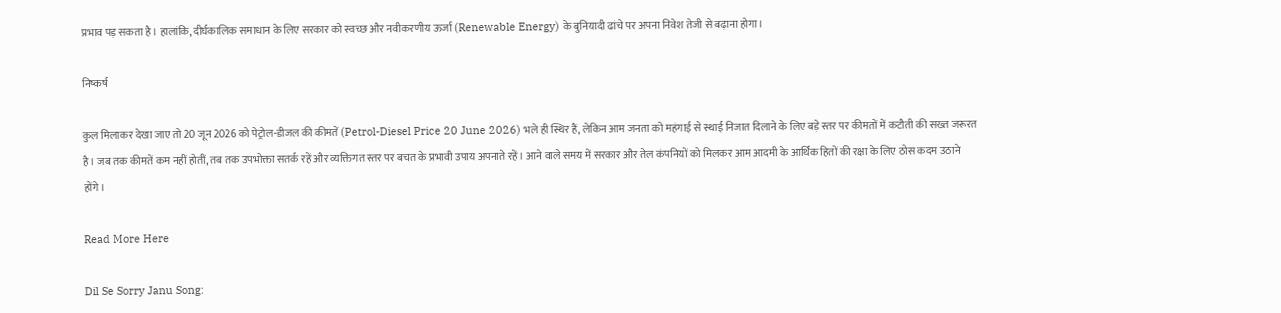प्रभाव पड़ सकता है। हालांकि, दीर्घकालिक समाधान के लिए सरकार को स्वच्छ और नवीकरणीय ऊर्जा (Renewable Energy) के बुनियादी ढांचे पर अपना निवेश तेजी से बढ़ाना होगा।

निष्कर्ष

कुल मिलाकर देखा जाए तो 20 जून 2026 को पेट्रोल-डीजल की कीमतें (Petrol-Diesel Price 20 June 2026) भले ही स्थिर हैं, लेकिन आम जनता को महंगाई से स्थाई निजात दिलाने के लिए बड़े स्तर पर कीमतों में कटौती की सख्त जरूरत है। जब तक कीमतें कम नहीं होतीं, तब तक उपभोक्ता सतर्क रहें और व्यक्तिगत स्तर पर बचत के प्रभावी उपाय अपनाते रहें। आने वाले समय में सरकार और तेल कंपनियों को मिलकर आम आदमी के आर्थिक हितों की रक्षा के लिए ठोस कदम उठाने होंगे।

Read More Here

Dil Se Sorry Janu Song: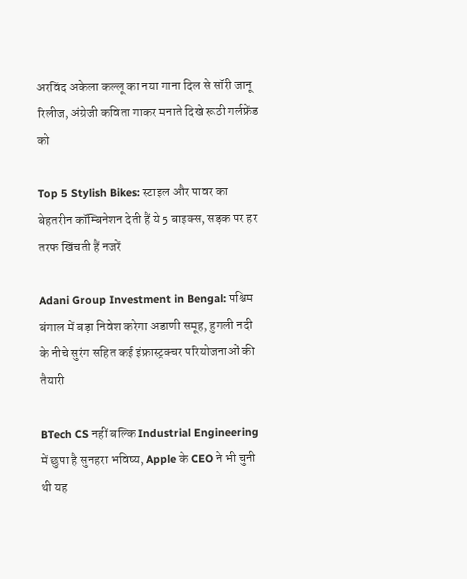अरविंद अकेला कल्लू का नया गाना दिल से सॉरी जानू रिलीज, अंग्रेजी कविता गाकर मनाते दिखे रूठी गर्लफ्रेंड को

Top 5 Stylish Bikes: स्टाइल और पावर का बेहतरीन कॉम्बिनेशन देती हैं ये 5 बाइक्स, सड़क पर हर तरफ खिंचती हैं नजरें

Adani Group Investment in Bengal: पश्चिम बंगाल में बड़ा निवेश करेगा अडाणी समूह, हुगली नदी के नीचे सुरंग सहित कई इंफ्रास्ट्रक्चर परियोजनाओं की तैयारी

BTech CS नहीं बल्कि Industrial Engineering में छुपा है सुनहरा भविष्य, Apple के CEO ने भी चुनी थी यह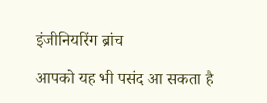इंजीनियरिंग ब्रांच

आपको यह भी पसंद आ सकता है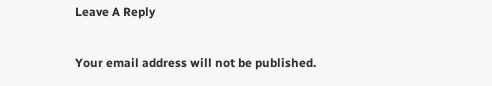Leave A Reply

Your email address will not be published.